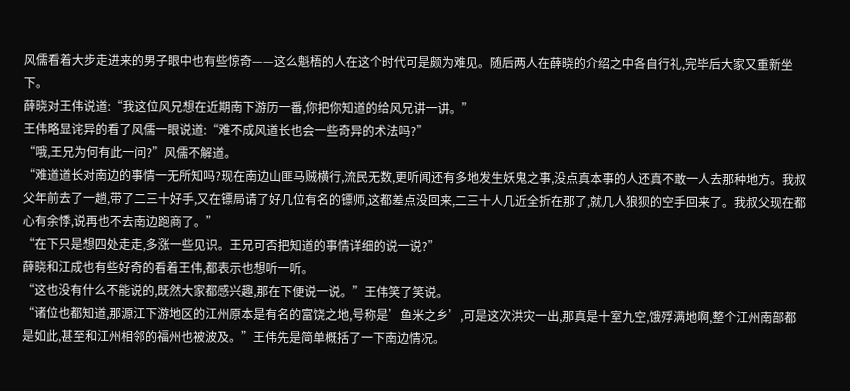风儒看着大步走进来的男子眼中也有些惊奇——这么魁梧的人在这个时代可是颇为难见。随后两人在薛晓的介绍之中各自行礼,完毕后大家又重新坐下。
薛晓对王伟说道:“我这位风兄想在近期南下游历一番,你把你知道的给风兄讲一讲。”
王伟略显诧异的看了风儒一眼说道:“难不成风道长也会一些奇异的术法吗?”
“哦,王兄为何有此一问?”风儒不解道。
“难道道长对南边的事情一无所知吗?现在南边山匪马贼横行,流民无数,更听闻还有多地发生妖鬼之事,没点真本事的人还真不敢一人去那种地方。我叔父年前去了一趟,带了二三十好手,又在镖局请了好几位有名的镖师,这都差点没回来,二三十人几近全折在那了,就几人狼狈的空手回来了。我叔父现在都心有余悸,说再也不去南边跑商了。”
“在下只是想四处走走,多涨一些见识。王兄可否把知道的事情详细的说一说?”
薛晓和江成也有些好奇的看着王伟,都表示也想听一听。
“这也没有什么不能说的,既然大家都感兴趣,那在下便说一说。”王伟笑了笑说。
“诸位也都知道,那源江下游地区的江州原本是有名的富饶之地,号称是’鱼米之乡’,可是这次洪灾一出,那真是十室九空,饿殍满地啊,整个江州南部都是如此,甚至和江州相邻的福州也被波及。”王伟先是简单概括了一下南边情况。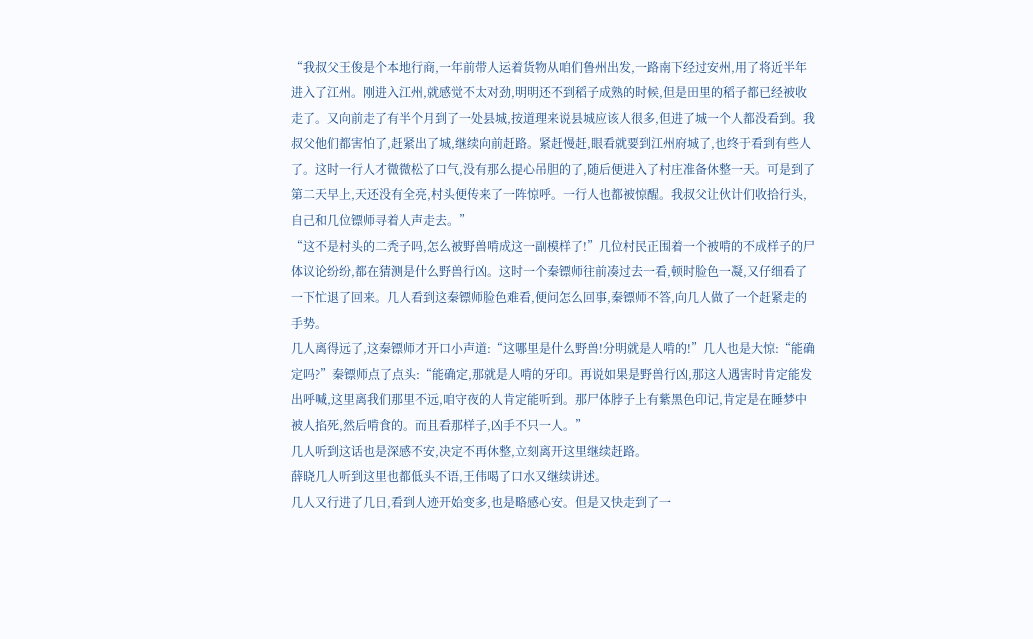“我叔父王俊是个本地行商,一年前带人运着货物从咱们鲁州出发,一路南下经过安州,用了将近半年进入了江州。刚进入江州,就感觉不太对劲,明明还不到稻子成熟的时候,但是田里的稻子都已经被收走了。又向前走了有半个月到了一处县城,按道理来说县城应该人很多,但进了城一个人都没看到。我叔父他们都害怕了,赶紧出了城,继续向前赶路。紧赶慢赶,眼看就要到江州府城了,也终于看到有些人了。这时一行人才微微松了口气,没有那么提心吊胆的了,随后便进入了村庄准备休整一天。可是到了第二天早上,天还没有全亮,村头便传来了一阵惊呼。一行人也都被惊醒。我叔父让伙计们收拾行头,自己和几位镖师寻着人声走去。”
“这不是村头的二秃子吗,怎么被野兽啃成这一副模样了!”几位村民正围着一个被啃的不成样子的尸体议论纷纷,都在猜测是什么野兽行凶。这时一个秦镖师往前凑过去一看,顿时脸色一凝,又仔细看了一下忙退了回来。几人看到这秦镖师脸色难看,便问怎么回事,秦镖师不答,向几人做了一个赶紧走的手势。
几人离得远了,这秦镖师才开口小声道:“这哪里是什么野兽!分明就是人啃的!”几人也是大惊:“能确定吗?”秦镖师点了点头:“能确定,那就是人啃的牙印。再说如果是野兽行凶,那这人遇害时肯定能发出呼喊,这里离我们那里不远,咱守夜的人肯定能听到。那尸体脖子上有紫黑色印记,肯定是在睡梦中被人掐死,然后啃食的。而且看那样子,凶手不只一人。”
几人听到这话也是深感不安,决定不再休整,立刻离开这里继续赶路。
薛晓几人听到这里也都低头不语,王伟喝了口水又继续讲述。
几人又行进了几日,看到人迹开始变多,也是略感心安。但是又快走到了一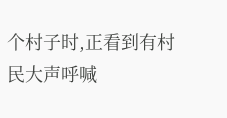个村子时,正看到有村民大声呼喊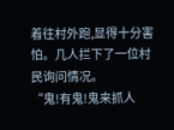着往村外跑,显得十分害怕。几人拦下了一位村民询问情况。
“鬼!有鬼!鬼来抓人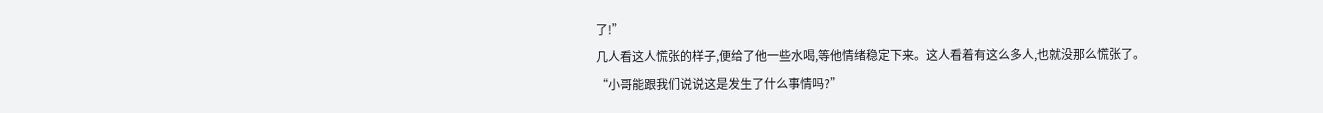了!”
几人看这人慌张的样子,便给了他一些水喝,等他情绪稳定下来。这人看着有这么多人,也就没那么慌张了。
“小哥能跟我们说说这是发生了什么事情吗?”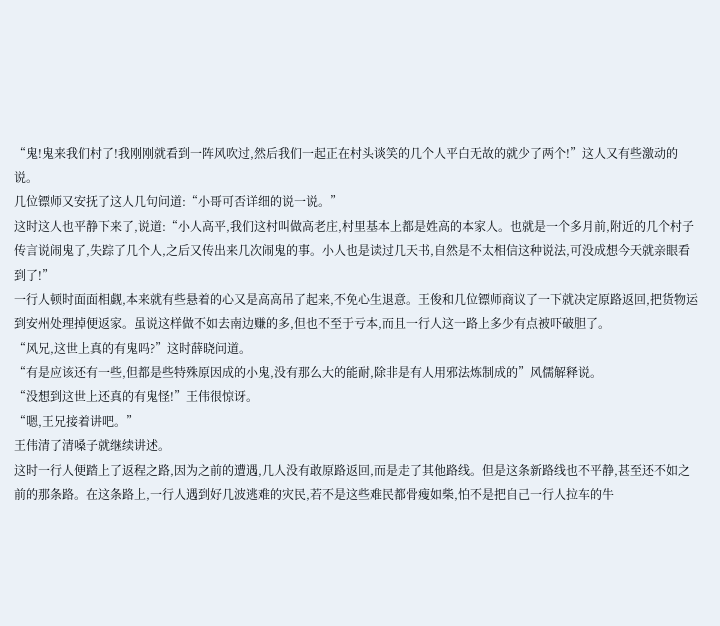“鬼!鬼来我们村了!我刚刚就看到一阵风吹过,然后我们一起正在村头谈笑的几个人平白无故的就少了两个!”这人又有些激动的说。
几位镖师又安抚了这人几句问道:“小哥可否详细的说一说。”
这时这人也平静下来了,说道:“小人高平,我们这村叫做高老庄,村里基本上都是姓高的本家人。也就是一个多月前,附近的几个村子传言说闹鬼了,失踪了几个人,之后又传出来几次闹鬼的事。小人也是读过几天书,自然是不太相信这种说法,可没成想今天就亲眼看到了!”
一行人顿时面面相觑,本来就有些悬着的心又是高高吊了起来,不免心生退意。王俊和几位镖师商议了一下就决定原路返回,把货物运到安州处理掉便返家。虽说这样做不如去南边赚的多,但也不至于亏本,而且一行人这一路上多少有点被吓破胆了。
“风兄,这世上真的有鬼吗?”这时薛晓问道。
“有是应该还有一些,但都是些特殊原因成的小鬼,没有那么大的能耐,除非是有人用邪法炼制成的”风儒解释说。
“没想到这世上还真的有鬼怪!”王伟很惊讶。
“嗯,王兄接着讲吧。”
王伟清了清嗓子就继续讲述。
这时一行人便踏上了返程之路,因为之前的遭遇,几人没有敢原路返回,而是走了其他路线。但是这条新路线也不平静,甚至还不如之前的那条路。在这条路上,一行人遇到好几波逃难的灾民,若不是这些难民都骨瘦如柴,怕不是把自己一行人拉车的牛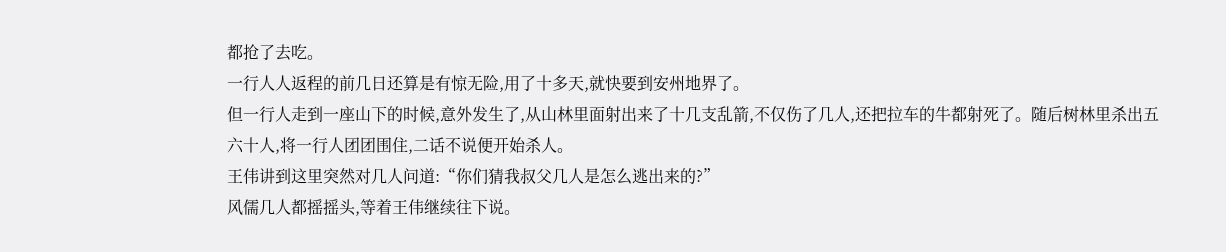都抢了去吃。
一行人人返程的前几日还算是有惊无险,用了十多天,就快要到安州地界了。
但一行人走到一座山下的时候,意外发生了,从山林里面射出来了十几支乱箭,不仅伤了几人,还把拉车的牛都射死了。随后树林里杀出五六十人,将一行人团团围住,二话不说便开始杀人。
王伟讲到这里突然对几人问道:“你们猜我叔父几人是怎么逃出来的?”
风儒几人都摇摇头,等着王伟继续往下说。